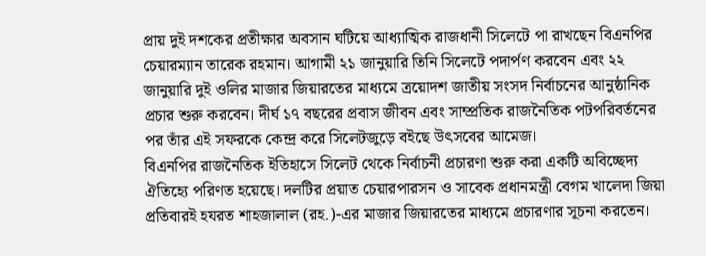প্রায় দুই দশকের প্রতীক্ষার অবসান ঘটিয়ে আধ্যাত্মিক রাজধানী সিলেটে পা রাখছেন বিএনপির চেয়ারম্যান তারেক রহমান। আগামী ২১ জানুয়ারি তিনি সিলেটে পদার্পণ করবেন এবং ২২ জানুয়ারি দুই ওলির মাজার জিয়ারতের মাধ্যমে ত্রয়োদশ জাতীয় সংসদ নির্বাচনের আনুষ্ঠানিক প্রচার শুরু করবেন। দীর্ঘ ১৭ বছরের প্রবাস জীবন এবং সাম্প্রতিক রাজনৈতিক পটপরিবর্তনের পর তাঁর এই সফরকে কেন্দ্র করে সিলেটজুড়ে বইছে উৎসবের আমেজ।
বিএনপির রাজনৈতিক ইতিহাসে সিলেট থেকে নির্বাচনী প্রচারণা শুরু করা একটি অবিচ্ছেদ্য ঐতিহ্যে পরিণত হয়েছে। দলটির প্রয়াত চেয়ারপারসন ও সাবেক প্রধানমন্ত্রী বেগম খালেদা জিয়া প্রতিবারই হযরত শাহজালাল (রহ.)-এর মাজার জিয়ারতের মাধ্যমে প্রচারণার সূচনা করতেন।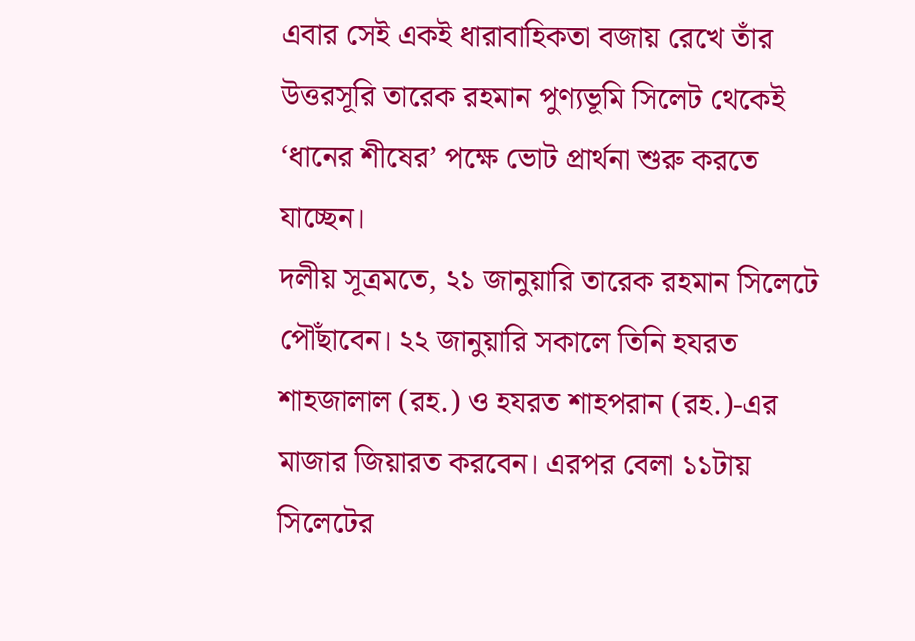এবার সেই একই ধারাবাহিকতা বজায় রেখে তাঁর উত্তরসূরি তারেক রহমান পুণ্যভূমি সিলেট থেকেই ‘ধানের শীষের’ পক্ষে ভোট প্রার্থনা শুরু করতে যাচ্ছেন।
দলীয় সূত্রমতে, ২১ জানুয়ারি তারেক রহমান সিলেটে পৌঁছাবেন। ২২ জানুয়ারি সকালে তিনি হযরত শাহজালাল (রহ.) ও হযরত শাহপরান (রহ.)-এর মাজার জিয়ারত করবেন। এরপর বেলা ১১টায় সিলেটের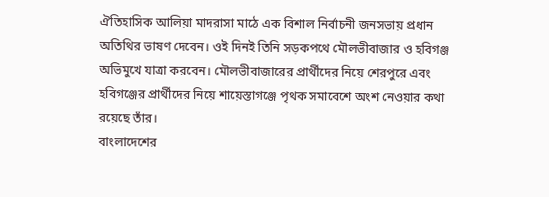ঐতিহাসিক আলিয়া মাদরাসা মাঠে এক বিশাল নির্বাচনী জনসভায় প্রধান অতিথির ভাষণ দেবেন। ওই দিনই তিনি সড়কপথে মৌলভীবাজার ও হবিগঞ্জ অভিমুখে যাত্রা করবেন। মৌলভীবাজারের প্রার্থীদের নিয়ে শেরপুরে এবং হবিগঞ্জের প্রার্থীদের নিয়ে শায়েস্তাগঞ্জে পৃথক সমাবেশে অংশ নেওয়ার কথা রয়েছে তাঁর।
বাংলাদেশের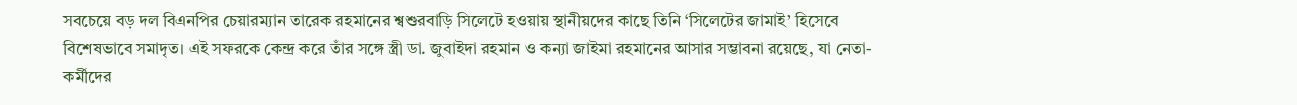সবচেয়ে বড় দল বিএনপির চেয়ারম্যান তারেক রহমানের শ্বশুরবাড়ি সিলেটে হওয়ায় স্থানীয়দের কাছে তিনি ‘সিলেটের জামাই’ হিসেবে বিশেষভাবে সমাদৃত। এই সফরকে কেন্দ্র করে তাঁর সঙ্গে স্ত্রী ডা. জুবাইদা রহমান ও কন্যা জাইমা রহমানের আসার সম্ভাবনা রয়েছে, যা নেতা-কর্মীদের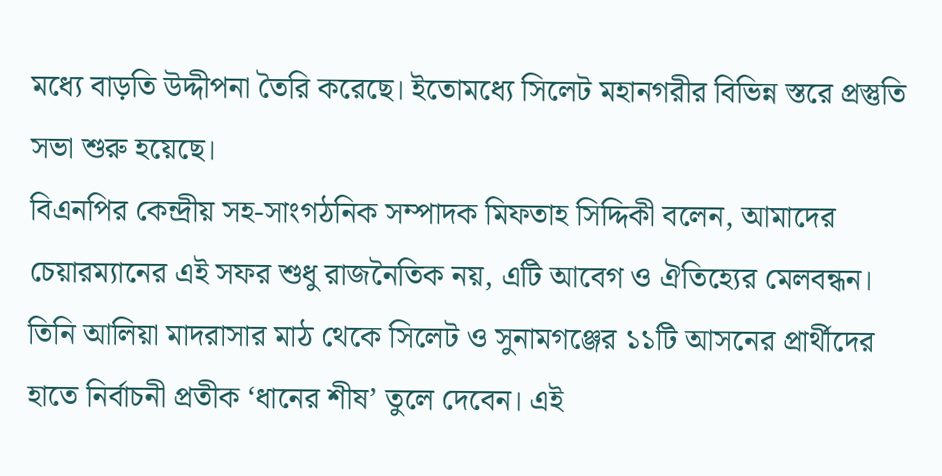মধ্যে বাড়তি উদ্দীপনা তৈরি করেছে। ইতোমধ্যে সিলেট মহানগরীর বিভিন্ন স্তরে প্রস্তুতি সভা শুরু হয়েছে।
বিএনপির কেন্দ্রীয় সহ-সাংগঠনিক সম্পাদক মিফতাহ সিদ্দিকী বলেন, আমাদের চেয়ারম্যানের এই সফর শুধু রাজনৈতিক নয়, এটি আবেগ ও ঐতিহ্যের মেলবন্ধন। তিনি আলিয়া মাদরাসার মাঠ থেকে সিলেট ও সুনামগঞ্জের ১১টি আসনের প্রার্থীদের হাতে নির্বাচনী প্রতীক ‘ধানের শীষ’ তুলে দেবেন। এই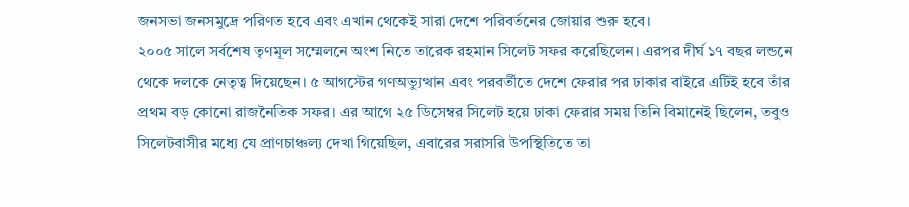জনসভা জনসমুদ্রে পরিণত হবে এবং এখান থেকেই সারা দেশে পরিবর্তনের জোয়ার শুরু হবে।
২০০৫ সালে সর্বশেষ তৃণমূল সম্মেলনে অংশ নিতে তারেক রহমান সিলেট সফর করেছিলেন। এরপর দীর্ঘ ১৭ বছর লন্ডনে থেকে দলকে নেতৃত্ব দিয়েছেন। ৫ আগস্টের গণঅভ্যুত্থান এবং পরবর্তীতে দেশে ফেরার পর ঢাকার বাইরে এটিই হবে তাঁর প্রথম বড় কোনো রাজনৈতিক সফর। এর আগে ২৫ ডিসেম্বর সিলেট হয়ে ঢাকা ফেরার সময় তিনি বিমানেই ছিলেন, তবুও সিলেটবাসীর মধ্যে যে প্রাণচাঞ্চল্য দেখা গিয়েছিল, এবারের সরাসরি উপস্থিতিতে তা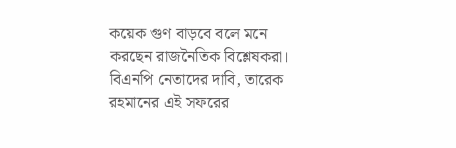কয়েক গুণ বাড়বে বলে মনে করছেন রাজনৈতিক বিশ্লেষকরা।
বিএনপি নেতাদের দাবি, তারেক রহমানের এই সফরের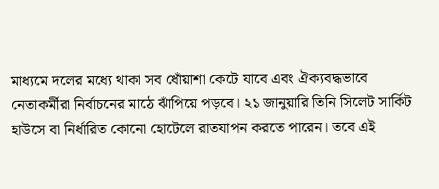মাধ্যমে দলের মধ্যে থাকা সব ধোঁয়াশা কেটে যাবে এবং ঐক্যবদ্ধভাবে নেতাকর্মীরা নির্বাচনের মাঠে ঝাঁপিয়ে পড়বে। ২১ জানুয়ারি তিনি সিলেট সার্কিট হাউসে বা নির্ধারিত কোনো হোটেলে রাতযাপন করতে পারেন। তবে এই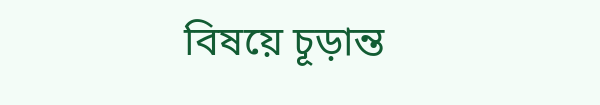বিষয়ে চূড়ান্ত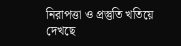নিরাপত্তা ও প্রস্তুতি খতিয়ে দেখছে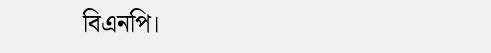বিএনপি।